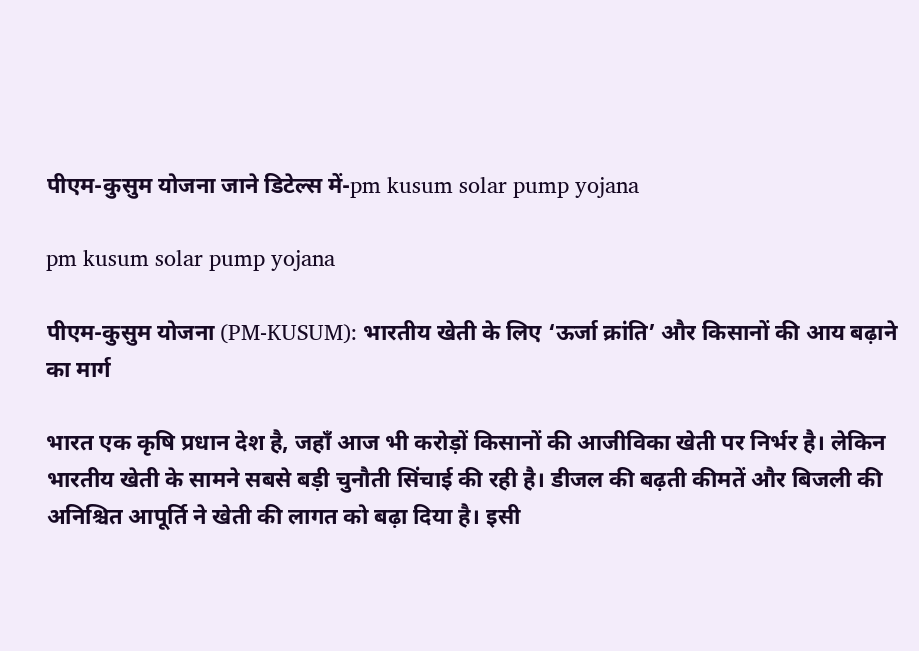पीएम-कुसुम योजना जाने डिटेल्स में-pm kusum solar pump yojana

pm kusum solar pump yojana

पीएम-कुसुम योजना (PM-KUSUM): भारतीय खेती के लिए ‘ऊर्जा क्रांति’ और किसानों की आय बढ़ाने का मार्ग

भारत एक कृषि प्रधान देश है, जहाँ आज भी करोड़ों किसानों की आजीविका खेती पर निर्भर है। लेकिन भारतीय खेती के सामने सबसे बड़ी चुनौती सिंचाई की रही है। डीजल की बढ़ती कीमतें और बिजली की अनिश्चित आपूर्ति ने खेती की लागत को बढ़ा दिया है। इसी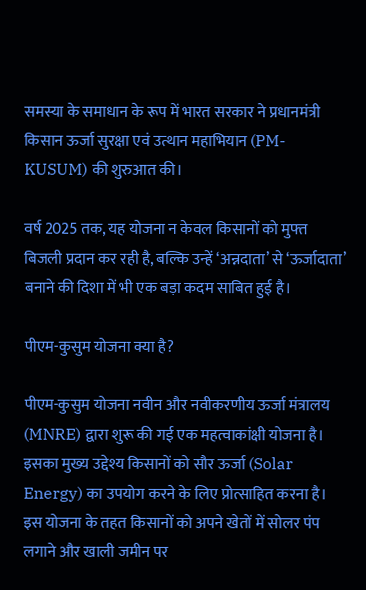समस्या के समाधान के रूप में भारत सरकार ने प्रधानमंत्री किसान ऊर्जा सुरक्षा एवं उत्थान महाभियान (PM-KUSUM) की शुरुआत की।

वर्ष 2025 तक, यह योजना न केवल किसानों को मुफ्त बिजली प्रदान कर रही है, बल्कि उन्हें ‘अन्नदाता’ से ‘ऊर्जादाता’ बनाने की दिशा में भी एक बड़ा कदम साबित हुई है।

पीएम-कुसुम योजना क्या है?

पीएम-कुसुम योजना नवीन और नवीकरणीय ऊर्जा मंत्रालय (MNRE) द्वारा शुरू की गई एक महत्वाकांक्षी योजना है। इसका मुख्य उद्देश्य किसानों को सौर ऊर्जा (Solar Energy) का उपयोग करने के लिए प्रोत्साहित करना है। इस योजना के तहत किसानों को अपने खेतों में सोलर पंप लगाने और खाली जमीन पर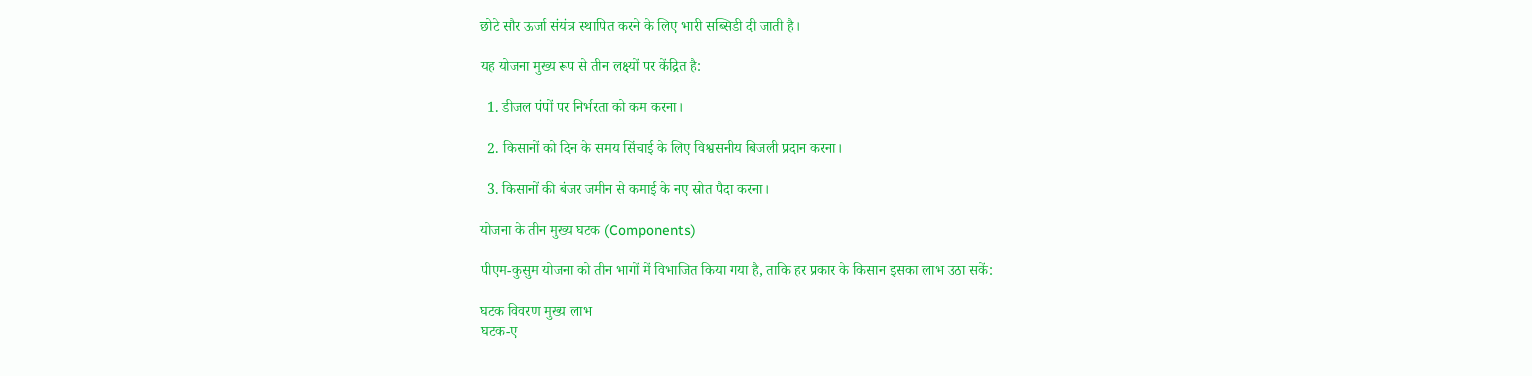छोटे सौर ऊर्जा संयंत्र स्थापित करने के लिए भारी सब्सिडी दी जाती है।

यह योजना मुख्य रूप से तीन लक्ष्यों पर केंद्रित है:

  1. डीजल पंपों पर निर्भरता को कम करना।

  2. किसानों को दिन के समय सिंचाई के लिए विश्वसनीय बिजली प्रदान करना।

  3. किसानों की बंजर जमीन से कमाई के नए स्रोत पैदा करना।

योजना के तीन मुख्य घटक (Components)

पीएम-कुसुम योजना को तीन भागों में विभाजित किया गया है, ताकि हर प्रकार के किसान इसका लाभ उठा सकें:

घटक विवरण मुख्य लाभ
घटक-ए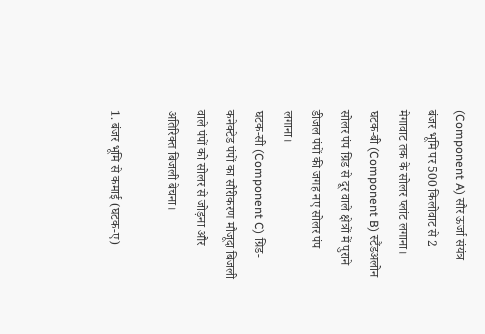(Component A) सौर ऊर्जा संयंत्र बंजर भूमि पर 500 किलोवाट से 2 मेगावाट तक के सोलर प्लांट लगाना।
घटक-बी (Component B) स्टैंडअलोन सोलर पंप ग्रिड से दूर वाले क्षेत्रों में पुराने डीजल पंपों की जगह नए सोलर पंप लगाना।
घटक-सी (Component C) ग्रिड-कनेक्टेड पंपों का सौरीकरण मौजूदा बिजली वाले पंपों को सोलर से जोड़ना और अतिरिक्त बिजली बेचना।

1. बंजर भूमि से कमाई (घटक-ए)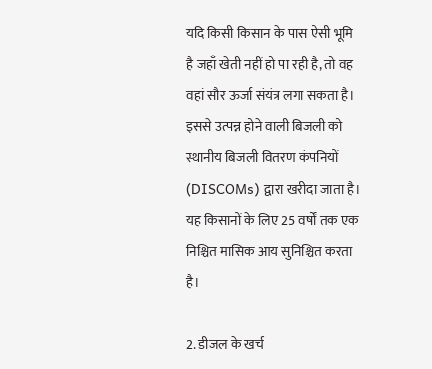यदि किसी किसान के पास ऐसी भूमि है जहाँ खेती नहीं हो पा रही है, तो वह वहां सौर ऊर्जा संयंत्र लगा सकता है। इससे उत्पन्न होने वाली बिजली को स्थानीय बिजली वितरण कंपनियों (DISCOMs) द्वारा खरीदा जाता है। यह किसानों के लिए 25 वर्षों तक एक निश्चित मासिक आय सुनिश्चित करता है।

2. डीजल के खर्च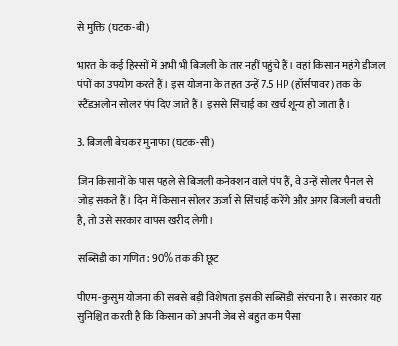से मुक्ति (घटक-बी)

भारत के कई हिस्सों में अभी भी बिजली के तार नहीं पहुंचे हैं। वहां किसान महंगे डीजल पंपों का उपयोग करते हैं। इस योजना के तहत उन्हें 7.5 HP (हॉर्सपावर) तक के स्टैंडअलोन सोलर पंप दिए जाते हैं। इससे सिंचाई का खर्च शून्य हो जाता है।

3. बिजली बेचकर मुनाफा (घटक-सी)

जिन किसानों के पास पहले से बिजली कनेक्शन वाले पंप हैं, वे उन्हें सोलर पैनल से जोड़ सकते हैं। दिन में किसान सोलर ऊर्जा से सिंचाई करेंगे और अगर बिजली बचती है, तो उसे सरकार वापस खरीद लेगी।

सब्सिडी का गणित: 90% तक की छूट

पीएम-कुसुम योजना की सबसे बड़ी विशेषता इसकी सब्सिडी संरचना है। सरकार यह सुनिश्चित करती है कि किसान को अपनी जेब से बहुत कम पैसा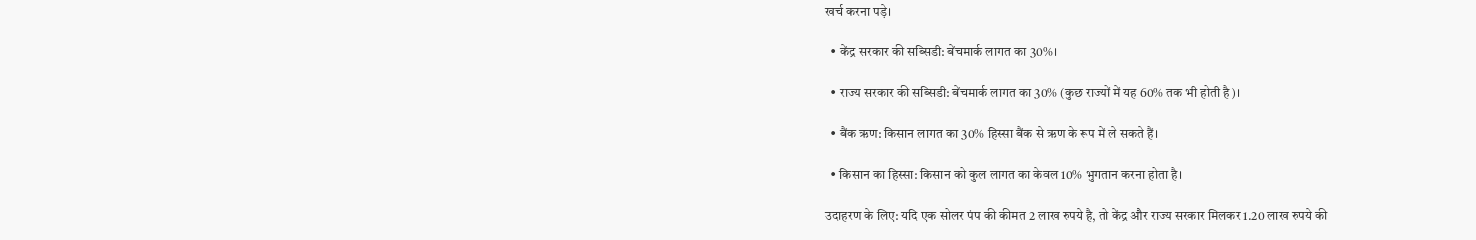खर्च करना पड़े।

  • केंद्र सरकार की सब्सिडी: बेंचमार्क लागत का 30%।

  • राज्य सरकार की सब्सिडी: बेंचमार्क लागत का 30% (कुछ राज्यों में यह 60% तक भी होती है)।

  • बैंक ऋण: किसान लागत का 30% हिस्सा बैंक से ऋण के रूप में ले सकते हैं।

  • किसान का हिस्सा: किसान को कुल लागत का केवल 10% भुगतान करना होता है।

उदाहरण के लिए: यदि एक सोलर पंप की कीमत 2 लाख रुपये है, तो केंद्र और राज्य सरकार मिलकर 1.20 लाख रुपये की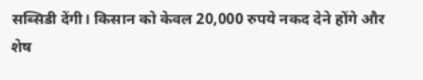सब्सिडी देंगी। किसान को केवल 20,000 रुपये नकद देने होंगे और शेष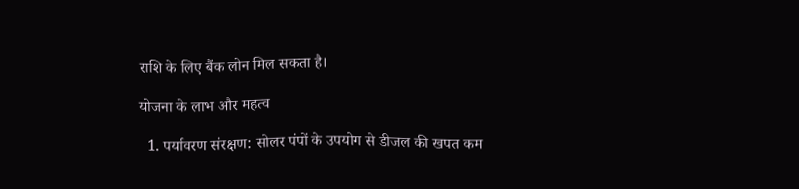राशि के लिए बैंक लोन मिल सकता है।

योजना के लाभ और महत्व

  1. पर्यावरण संरक्षण: सोलर पंपों के उपयोग से डीजल की खपत कम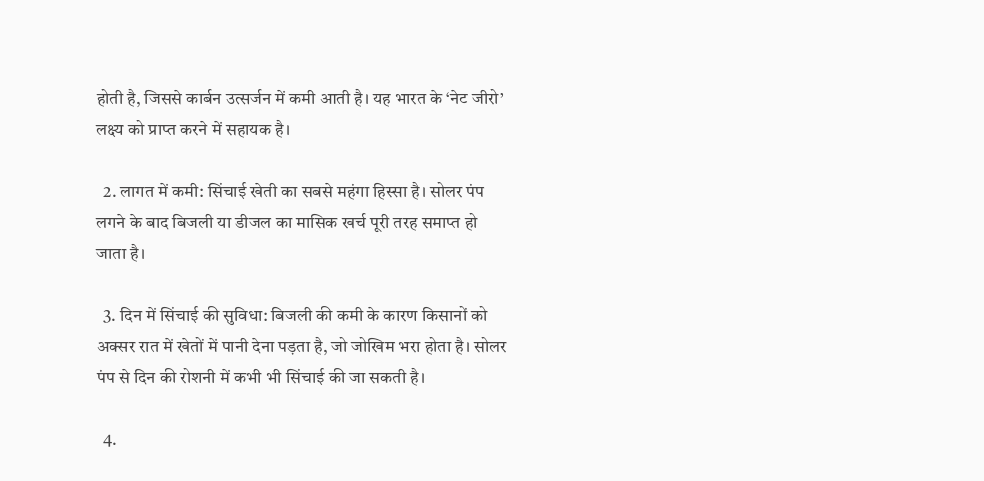होती है, जिससे कार्बन उत्सर्जन में कमी आती है। यह भारत के ‘नेट जीरो’ लक्ष्य को प्राप्त करने में सहायक है।

  2. लागत में कमी: सिंचाई खेती का सबसे महंगा हिस्सा है। सोलर पंप लगने के बाद बिजली या डीजल का मासिक खर्च पूरी तरह समाप्त हो जाता है।

  3. दिन में सिंचाई की सुविधा: बिजली की कमी के कारण किसानों को अक्सर रात में खेतों में पानी देना पड़ता है, जो जोखिम भरा होता है। सोलर पंप से दिन की रोशनी में कभी भी सिंचाई की जा सकती है।

  4.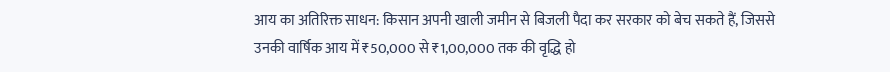आय का अतिरिक्त साधन: किसान अपनी खाली जमीन से बिजली पैदा कर सरकार को बेच सकते हैं, जिससे उनकी वार्षिक आय में ₹50,000 से ₹1,00,000 तक की वृद्धि हो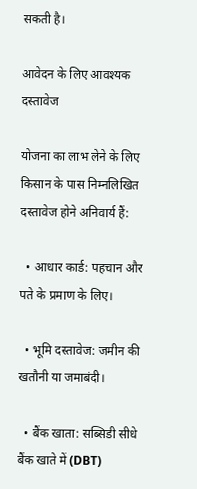सकती है।

आवेदन के लिए आवश्यक दस्तावेज

योजना का लाभ लेने के लिए किसान के पास निम्नलिखित दस्तावेज होने अनिवार्य हैं:

  • आधार कार्ड: पहचान और पते के प्रमाण के लिए।

  • भूमि दस्तावेज: जमीन की खतौनी या जमाबंदी।

  • बैंक खाता: सब्सिडी सीधे बैंक खाते में (DBT)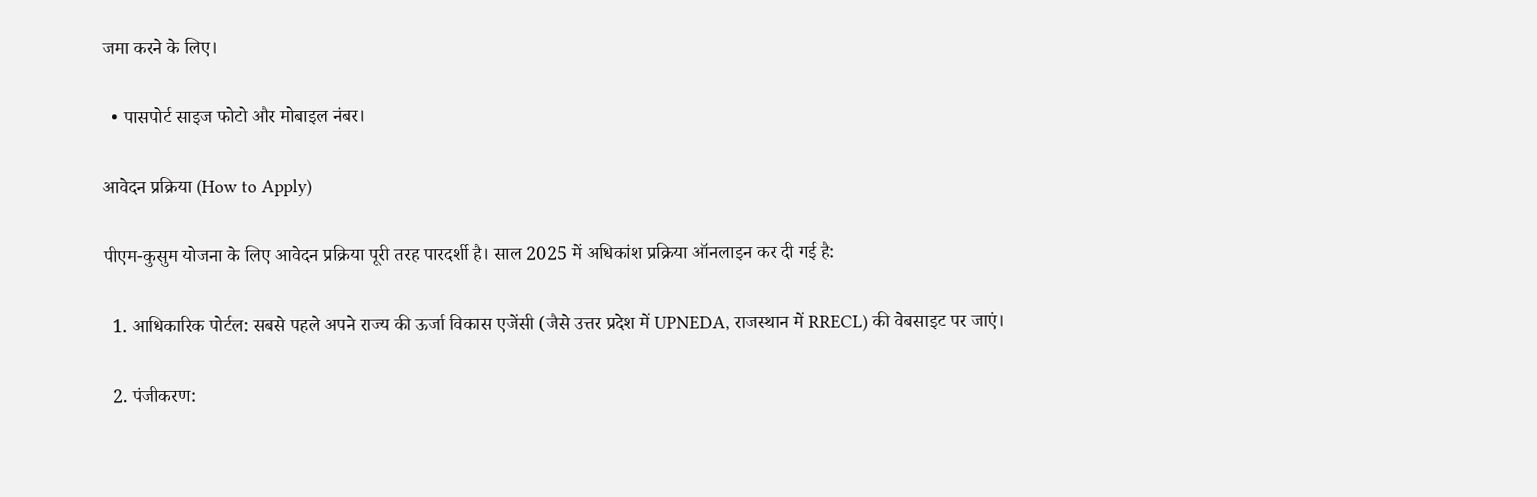जमा करने के लिए।

  • पासपोर्ट साइज फोटो और मोबाइल नंबर।

आवेदन प्रक्रिया (How to Apply)

पीएम-कुसुम योजना के लिए आवेदन प्रक्रिया पूरी तरह पारदर्शी है। साल 2025 में अधिकांश प्रक्रिया ऑनलाइन कर दी गई है:

  1. आधिकारिक पोर्टल: सबसे पहले अपने राज्य की ऊर्जा विकास एजेंसी (जैसे उत्तर प्रदेश में UPNEDA, राजस्थान में RRECL) की वेबसाइट पर जाएं।

  2. पंजीकरण: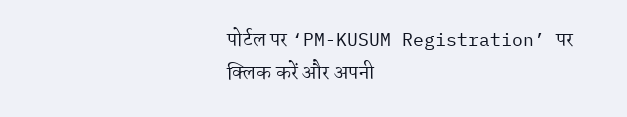पोर्टल पर ‘PM-KUSUM Registration’ पर क्लिक करें और अपनी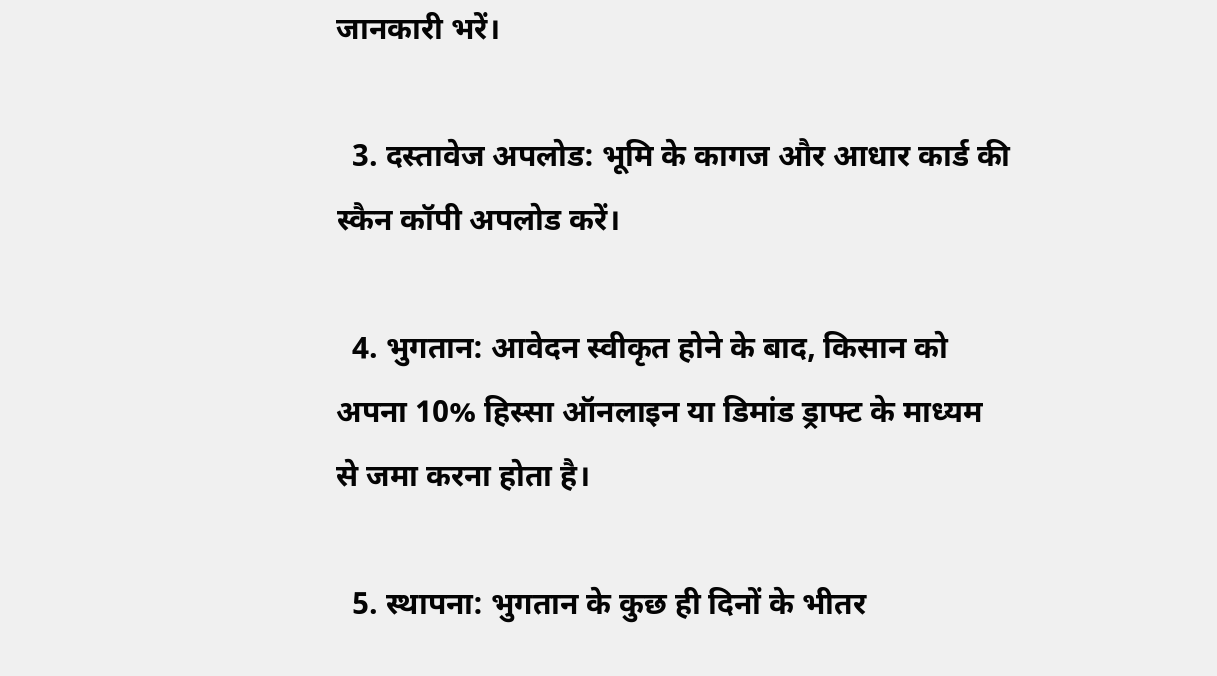जानकारी भरें।

  3. दस्तावेज अपलोड: भूमि के कागज और आधार कार्ड की स्कैन कॉपी अपलोड करें।

  4. भुगतान: आवेदन स्वीकृत होने के बाद, किसान को अपना 10% हिस्सा ऑनलाइन या डिमांड ड्राफ्ट के माध्यम से जमा करना होता है।

  5. स्थापना: भुगतान के कुछ ही दिनों के भीतर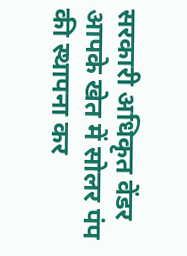सरकारी अधिकृत वेंडर आपके खेत में सोलर पंप की स्थापना कर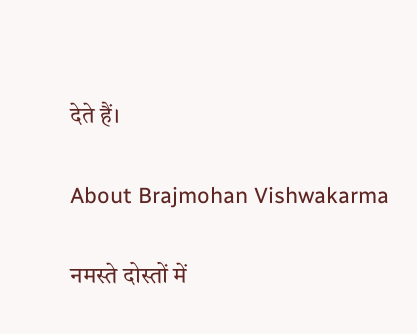देते हैं।

About Brajmohan Vishwakarma

नमस्ते दोस्तों में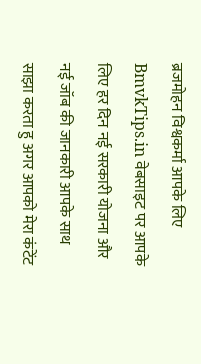ब्रजमोहन विश्वकर्मा आपके लिए BmvkTips.in वेबसाइट पर आपके लिए हर दिन नई सरकारी योजना और नई जॉब की जानकारी आपके साथ साझा करता हु अगर आपको मेरा कंटेंट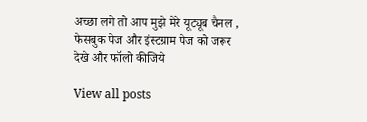अच्छा लगे तो आप मुझे मेरे यूट्यूब चैनल , फेसबुक पेज और इंस्टग्राम पेज को जरूर देखे और फॉलो कीजिये

View all posts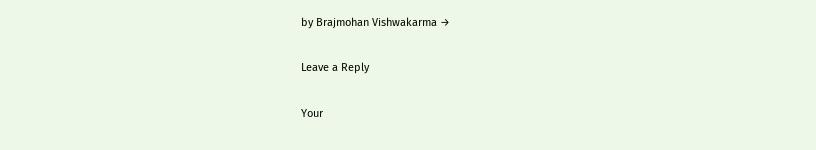by Brajmohan Vishwakarma →

Leave a Reply

Your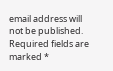email address will not be published. Required fields are marked *